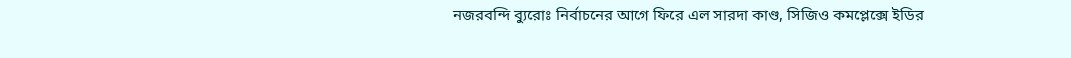নজরবন্দি ব্যুরোঃ নির্বাচনের আগে ফিরে এল সারদা কাণ্ড, সিজিও কমপ্লেক্সে ইডির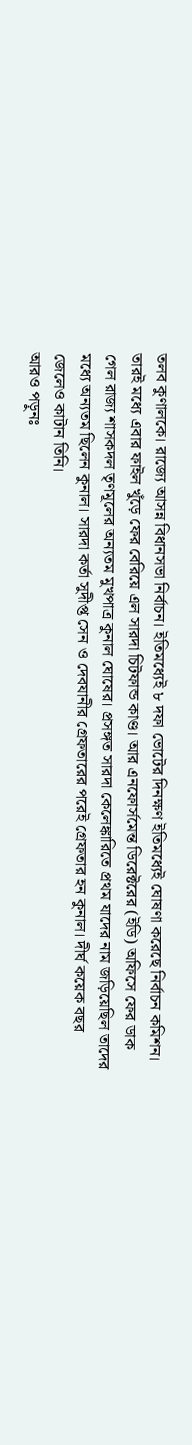তলব কুণালকে। রাজ্যে আসন্ন বিধানসভা নির্বাচন। ইতিমধ্যেই ৮ দফা ভোটের দিনক্ষণ ইতিমধ্যেই ঘোষণা করেছে নির্বাচন কমিশন। তারই মধ্যে এবার ফাইল খুঁড়ে ফের বেরিয়ে এল সারদা চিটফান্ড কাণ্ড। আর এনফোর্সমেন্ত ডিরেক্টরের (ইডি) অফিসে ফের ডাক গেল রাজ্য শাসকদল তৃণমূলের অন্যতম মুখপাত্র কুনাল ঘোষের। প্রসঙ্গত সারদা কেলেঙ্কারিতে প্রথম যাদের নাম জড়িয়েছিল তাদের মধ্যে অন্যতম ছিলেন কুনাল। সারদা কর্তা সুদীপ্ত সেন ও দেবযানীর গ্রেফতারের পরেই গ্রেফতার হন কুনাল। দীর্ঘ কয়েক বছর জেলেও কাটান তিনি।
আরও পড়ুনঃ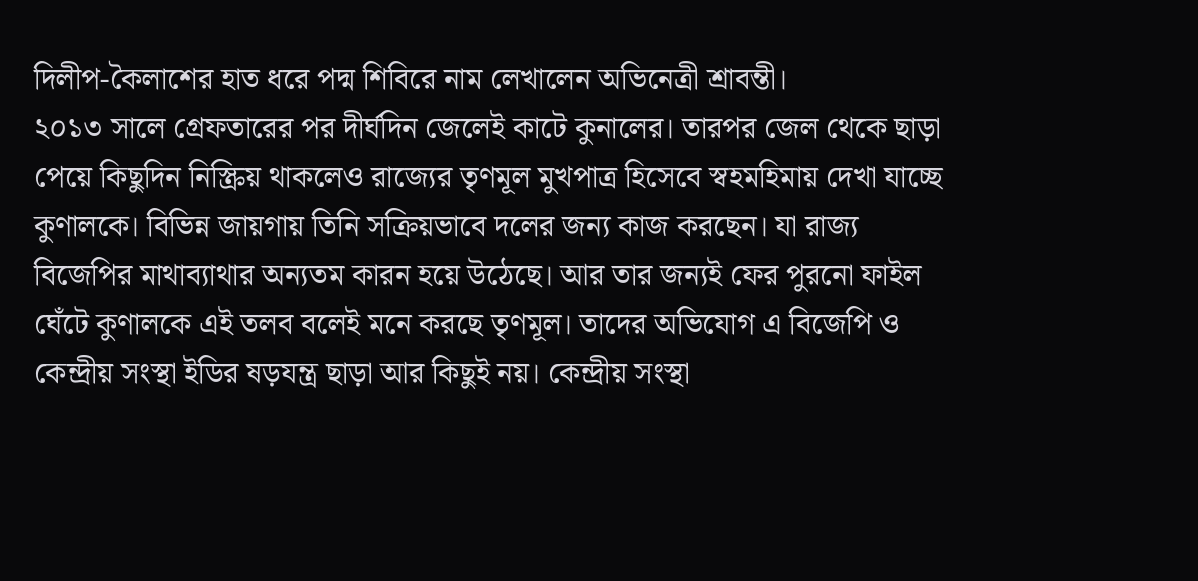দিলীপ-কৈলাশের হাত ধরে পদ্ম শিবিরে নাম লেখালেন অভিনেত্রী শ্রাবন্তী।
২০১৩ সালে গ্রেফতারের পর দীর্ঘদিন জেলেই কাটে কুনালের। তারপর জেল থেকে ছাড়া পেয়ে কিছুদিন নিস্ক্রিয় থাকলেও রাজ্যের তৃণমূল মুখপাত্র হিসেবে স্বহমহিমায় দেখা যাচ্ছে কুণালকে। বিভিন্ন জায়গায় তিনি সক্রিয়ভাবে দলের জন্য কাজ করছেন। যা রাজ্য বিজেপির মাথাব্যাথার অন্যতম কারন হয়ে উঠেছে। আর তার জন্যই ফের পুরনো ফাইল ঘেঁটে কুণালকে এই তলব বলেই মনে করছে তৃণমূল। তাদের অভিযোগ এ বিজেপি ও কেন্দ্রীয় সংস্থা ইডির ষড়যন্ত্র ছাড়া আর কিছুই নয়। কেন্দ্রীয় সংস্থা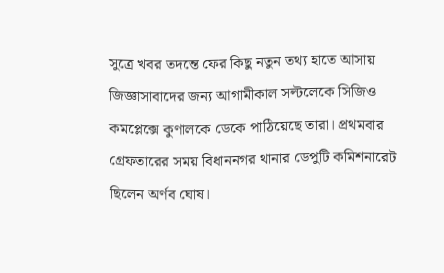সুত্রে খবর তদন্তে ফের কিছু নতুন তথ্য হাতে আসায় জিজ্ঞাসাবাদের জন্য আগামীকাল সল্টলেকে সিজিও কমপ্লেক্সে কুণালকে ডেকে পাঠিয়েছে তারা। প্রথমবার গ্রেফতারের সময় বিধাননগর থানার ডেপুটি কমিশনারেট ছিলেন অর্ণব ঘোষ।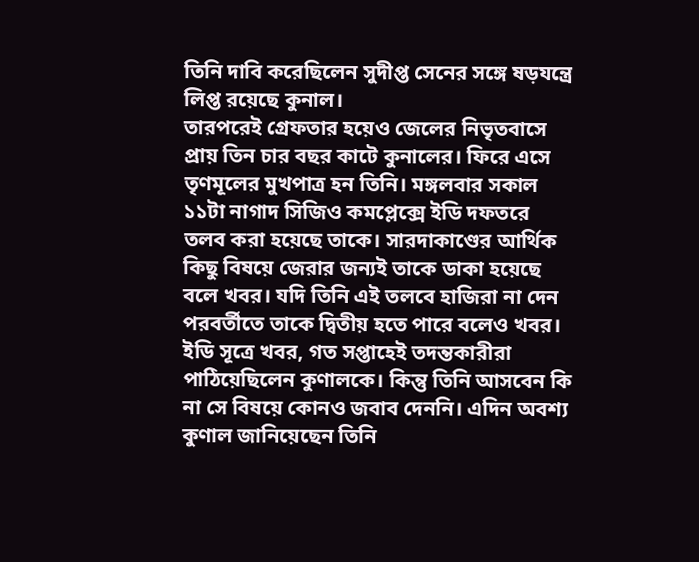তিনি দাবি করেছিলেন সুদীপ্ত সেনের সঙ্গে ষড়যন্ত্রে লিপ্ত রয়েছে কুনাল।
তারপরেই গ্রেফতার হয়েও জেলের নিভৃতবাসে প্রায় তিন চার বছর কাটে কুনালের। ফিরে এসে তৃণমূলের মুখপাত্র হন তিনি। মঙ্গলবার সকাল ১১টা নাগাদ সিজিও কমপ্লেক্সে ইডি দফতরে তলব করা হয়েছে তাকে। সারদাকাণ্ডের আর্থিক কিছু বিষয়ে জেরার জন্যই তাকে ডাকা হয়েছে বলে খবর। যদি তিনি এই তলবে হাজিরা না দেন পরবর্তীতে তাকে দ্বিতীয় হতে পারে বলেও খবর। ইডি সূত্রে খবর, গত সপ্তাহেই তদন্তকারীরা পাঠিয়েছিলেন কুণালকে। কিন্তু তিনি আসবেন কি না সে বিষয়ে কোনও জবাব দেননি। এদিন অবশ্য কুণাল জানিয়েছেন তিনি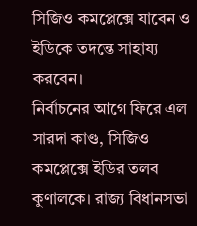সিজিও কমপ্লেক্সে যাবেন ও ইডিকে তদন্তে সাহায্য করবেন।
নির্বাচনের আগে ফিরে এল সারদা কাণ্ড, সিজিও কমপ্লেক্সে ইডির তলব কুণালকে। রাজ্য বিধানসভা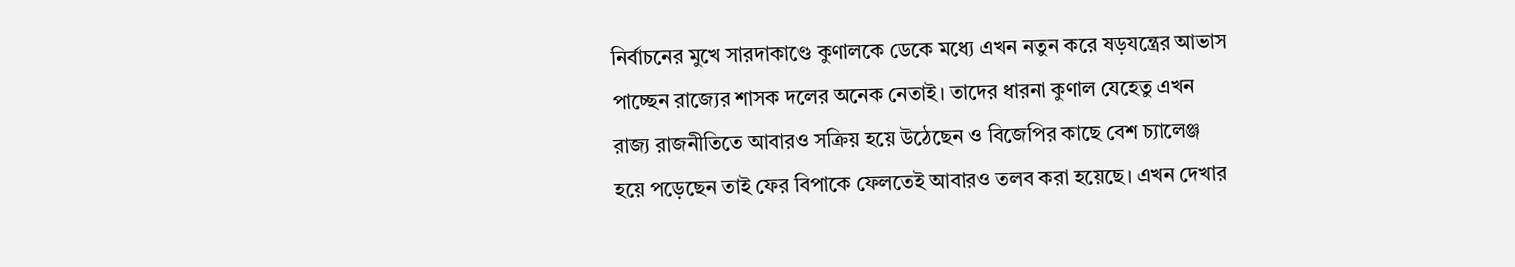নির্বাচনের মুখে সারদাকাণ্ডে কুণালকে ডেকে মধ্যে এখন নতুন করে ষড়যন্ত্রের আভাস পাচ্ছেন রাজ্যের শাসক দলের অনেক নেতাই। তাদের ধারনা কুণাল যেহেতু এখন রাজ্য রাজনীতিতে আবারও সক্রিয় হয়ে উঠেছেন ও বিজেপির কাছে বেশ চ্যালেঞ্জ হয়ে পড়েছেন তাই ফের বিপাকে ফেলতেই আবারও তলব করা হয়েছে। এখন দেখার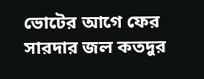ভোটের আগে ফের সারদার জল কতদুর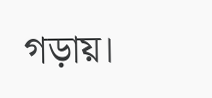গড়ায়।